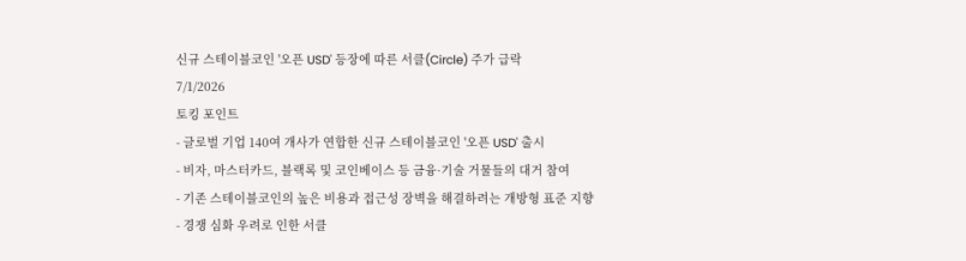신규 스테이블코인 '오픈 USD' 등장에 따른 서클(Circle) 주가 급락
7/1/2026
토킹 포인트
- 글로벌 기업 140여 개사가 연합한 신규 스테이블코인 '오픈 USD' 출시
- 비자, 마스터카드, 블랙록 및 코인베이스 등 금융·기술 거물들의 대거 참여
- 기존 스테이블코인의 높은 비용과 접근성 장벽을 해결하려는 개방형 표준 지향
- 경쟁 심화 우려로 인한 서클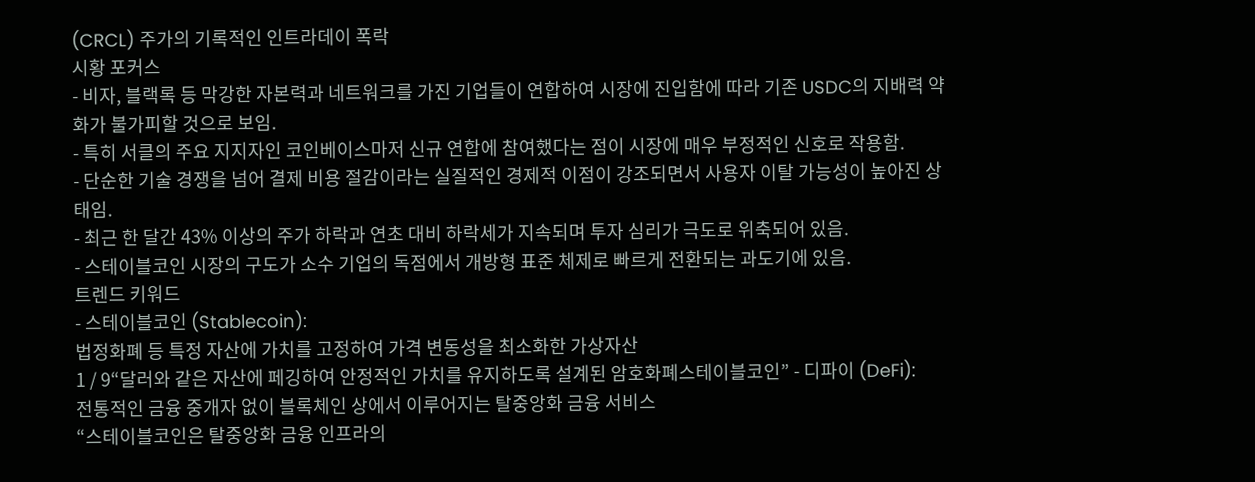(CRCL) 주가의 기록적인 인트라데이 폭락
시황 포커스
- 비자, 블랙록 등 막강한 자본력과 네트워크를 가진 기업들이 연합하여 시장에 진입함에 따라 기존 USDC의 지배력 약화가 불가피할 것으로 보임.
- 특히 서클의 주요 지지자인 코인베이스마저 신규 연합에 참여했다는 점이 시장에 매우 부정적인 신호로 작용함.
- 단순한 기술 경쟁을 넘어 결제 비용 절감이라는 실질적인 경제적 이점이 강조되면서 사용자 이탈 가능성이 높아진 상태임.
- 최근 한 달간 43% 이상의 주가 하락과 연초 대비 하락세가 지속되며 투자 심리가 극도로 위축되어 있음.
- 스테이블코인 시장의 구도가 소수 기업의 독점에서 개방형 표준 체제로 빠르게 전환되는 과도기에 있음.
트렌드 키워드
- 스테이블코인 (Stablecoin):
법정화폐 등 특정 자산에 가치를 고정하여 가격 변동성을 최소화한 가상자산
1 / 9“달러와 같은 자산에 페깅하여 안정적인 가치를 유지하도록 설계된 암호화폐스테이블코인” - 디파이 (DeFi):
전통적인 금융 중개자 없이 블록체인 상에서 이루어지는 탈중앙화 금융 서비스
“스테이블코인은 탈중앙화 금융 인프라의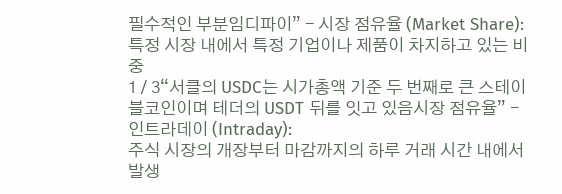필수적인 부분임디파이” - 시장 점유율 (Market Share):
특정 시장 내에서 특정 기업이나 제품이 차지하고 있는 비중
1 / 3“서클의 USDC는 시가총액 기준 두 번째로 큰 스테이블코인이며 테더의 USDT 뒤를 잇고 있음시장 점유율” - 인트라데이 (Intraday):
주식 시장의 개장부터 마감까지의 하루 거래 시간 내에서 발생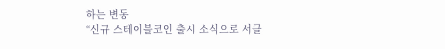하는 변동
“신규 스테이블코인 출시 소식으로 서클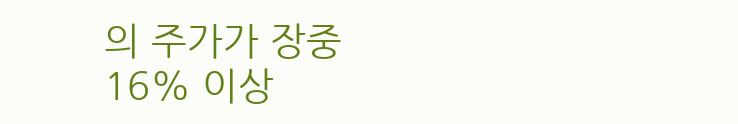의 주가가 장중 16% 이상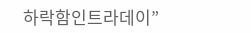하락함인트라데이”